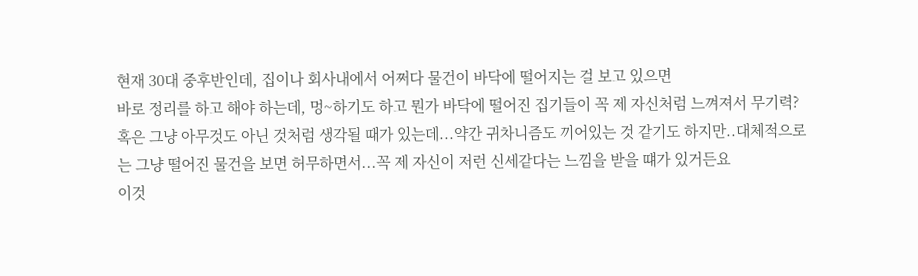현재 30대 중후반인데, 집이나 회사내에서 어쩌다 물건이 바닥에 떨어지는 걸 보고 있으면
바로 정리를 하고 해야 하는데, 멍~하기도 하고 뭔가 바닥에 떨어진 집기들이 꼭 제 자신처럼 느껴져서 무기력? 혹은 그냥 아무것도 아닌 것처럼 생각될 때가 있는데...약간 귀차니즘도 끼어있는 것 같기도 하지만..대체적으로는 그냥 떨어진 물건을 보면 허무하면서...꼭 제 자신이 저런 신세같다는 느낌을 받을 떄가 있거든요
이것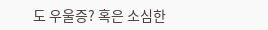도 우울증? 혹은 소심한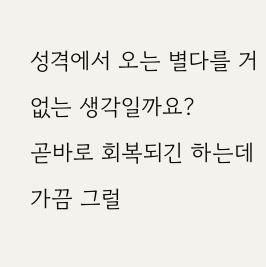성격에서 오는 별다를 거 없는 생각일까요?
곧바로 회복되긴 하는데 가끔 그럴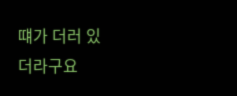떄가 더러 있더라구요